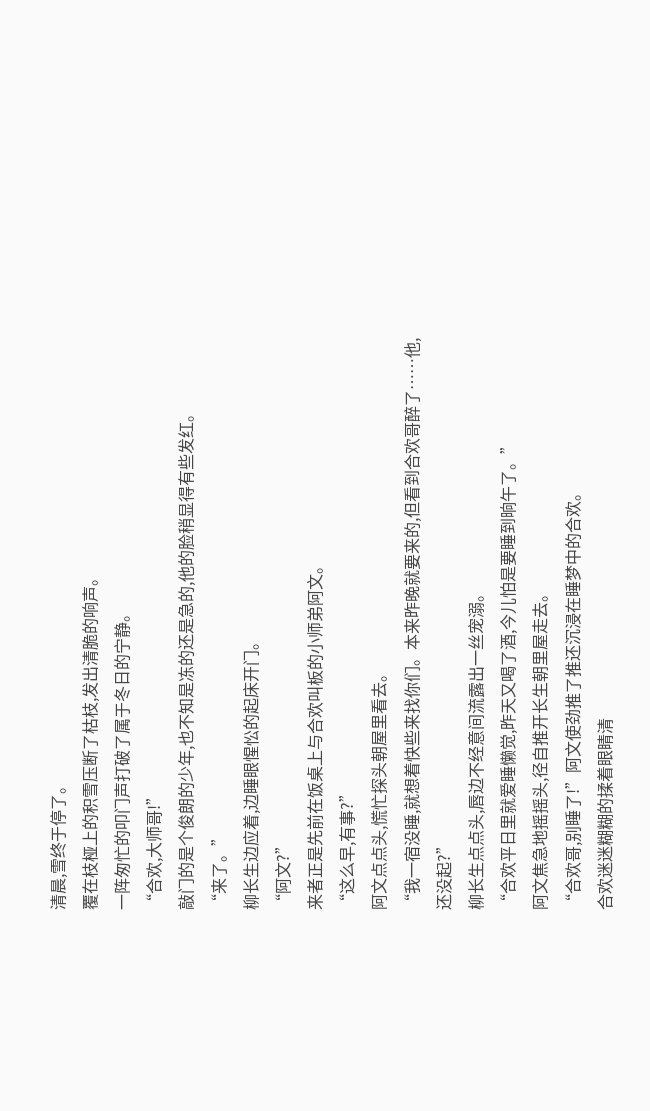清晨,雪终于停了。
覆在枝桠上的积雪压断了枯枝,发出清脆的响声。
一阵匆忙的叩门声打破了属于冬日的宁静。
“合欢,大师哥!”
敲门的是个俊朗的少年,也不知是冻的还是急的,他的脸稍显得有些发红。
“来了。”
柳长生边应着,边睡眼惺忪的起床开门。
“阿文?”
来者正是先前在饭桌上与合欢叫板的小师弟阿文。
“这么早,有事?”
阿文点点头,慌忙探头朝屋里看去。
“我一宿没睡,就想着快些来找你们。本来昨晚就要来的,但看到合欢哥醉了……他,还没起?”
柳长生点点头,唇边不经意间流露出一丝宠溺。
“合欢平日里就爱睡懒觉,昨天又喝了酒,今儿怕是要睡到晌午了。”
阿文焦急地摇摇头,径自推开长生朝里屋走去。
“合欢哥,别睡了!”阿文使劲推了推还沉浸在睡梦中的合欢。
合欢迷迷糊糊的揉着眼睛清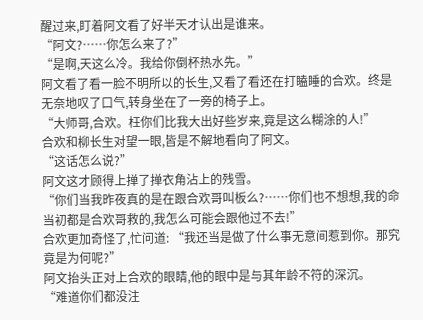醒过来,盯着阿文看了好半天才认出是谁来。
“阿文?……你怎么来了?”
“是啊,天这么冷。我给你倒杯热水先。”
阿文看了看一脸不明所以的长生,又看了看还在打瞌睡的合欢。终是无奈地叹了口气,转身坐在了一旁的椅子上。
“大师哥,合欢。枉你们比我大出好些岁来,竟是这么糊涂的人!”
合欢和柳长生对望一眼,皆是不解地看向了阿文。
“这话怎么说?”
阿文这才顾得上掸了掸衣角沾上的残雪。
“你们当我昨夜真的是在跟合欢哥叫板么?……你们也不想想,我的命当初都是合欢哥救的,我怎么可能会跟他过不去!”
合欢更加奇怪了,忙问道: “我还当是做了什么事无意间惹到你。那究竟是为何呢?”
阿文抬头正对上合欢的眼睛,他的眼中是与其年龄不符的深沉。
“难道你们都没注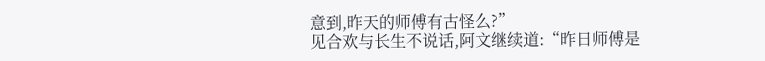意到,昨天的师傅有古怪么?”
见合欢与长生不说话,阿文继续道:“昨日师傅是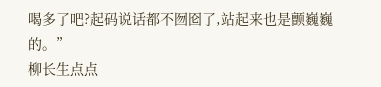喝多了吧?起码说话都不囫囵了,站起来也是颤巍巍的。”
柳长生点点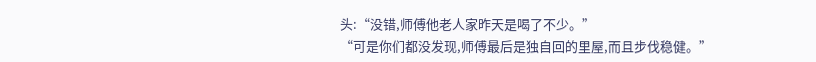头:“没错,师傅他老人家昨天是喝了不少。”
“可是你们都没发现,师傅最后是独自回的里屋,而且步伐稳健。”